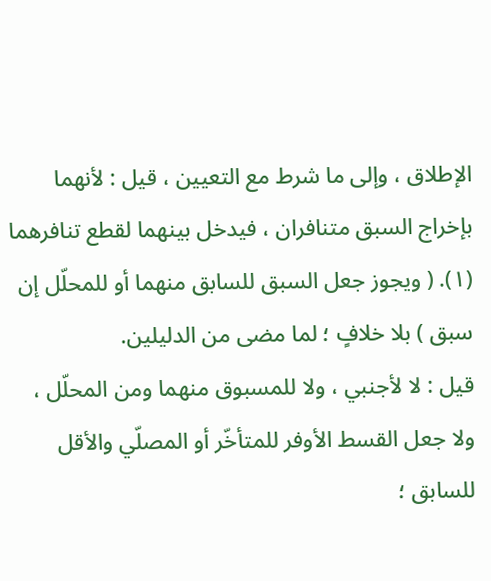الإطلاق ، وإلى ما شرط مع التعيين ، قيل : لأنهما بإخراج السبق متنافران ، فيدخل بينهما لقطع تنافرهما (١). ( ويجوز جعل السبق للسابق منهما أو للمحلّل إن سبق ) بلا خلافٍ ؛ لما مضى من الدليلين.
قيل : لا لأجنبي ، ولا للمسبوق منهما ومن المحلّل ، ولا جعل القسط الأوفر للمتأخّر أو المصلّي والأقل للسابق ؛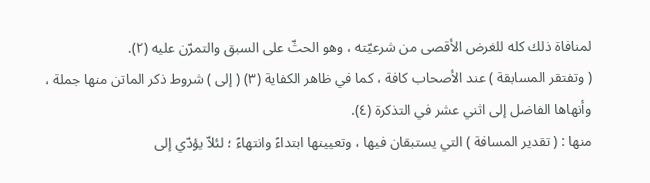لمنافاة ذلك كله للغرض الأقصى من شرعيّته ، وهو الحثّ على السبق والتمرّن عليه (٢).
( وتفتقر المسابقة ) عند الأصحاب كافة ، كما في ظاهر الكفاية (٣) ( إلى ) شروط ذكر الماتن منها جملة ، وأنهاها الفاضل إلى اثني عشر في التذكرة (٤).
منها : ( تقدير المسافة ) التي يستبقان فيها ، وتعيينها ابتداءً وانتهاءً ؛ لئلاّ يؤدّي إلى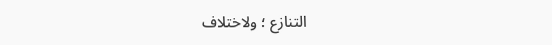التنازع ؛ ولاختلاف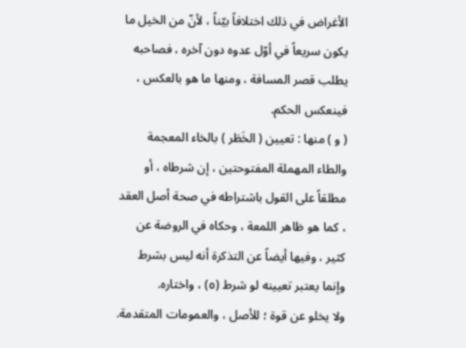الأغراض في ذلك اختلافاً بيّناً ، لأنّ من الخيل ما يكون سريعاً في أوّل عدوه دون آخره ، فصاحبه يطلب قصر المسافة ، ومنها ما هو بالعكس ، فينعكس الحكم.
( و ) منها : تعيين ( الخَطَر ) بالخاء المعجمة والطاء المهملة المفتوحتين ، إن شرطاه ، أو مطلقاً على القول باشتراطه في صحة أصل العقد ، كما هو ظاهر اللمعة ، وحكاه في الروضة عن كثير ، وفيها أيضاً عن التذكرة أنه ليس بشرط وإنما يعتبر تعيينه لو شرط (٥) ، واختاره.
ولا يخلو عن قوة ؛ للأصل ، والعمومات المتقدمة.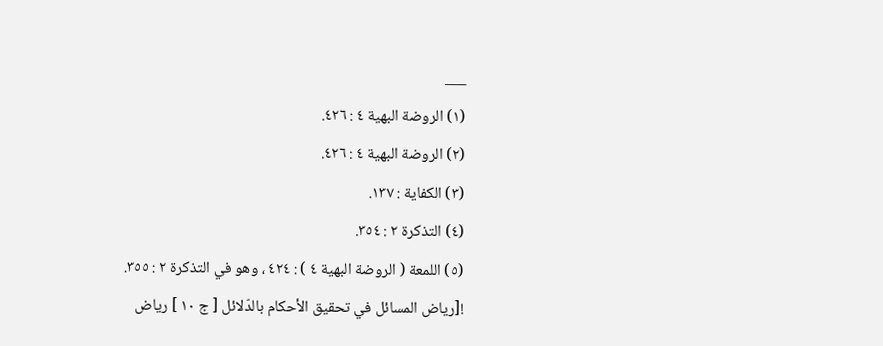___
(١) الروضة البهية ٤ : ٤٢٦.
(٢) الروضة البهية ٤ : ٤٢٦.
(٣) الكفاية : ١٣٧.
(٤) التذكرة ٢ : ٣٥٤.
(٥) اللمعة ( الروضة البهية ٤ ) : ٤٢٤ ، وهو في التذكرة ٢ : ٣٥٥.
![رياض المسائل في تحقيق الأحكام بالدّلائل [ ج ١٠ ] رياض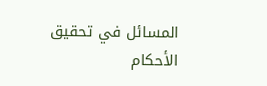المسائل في تحقيق الأحكام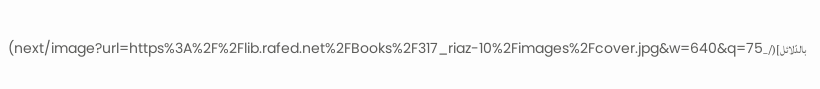بالدّلائل](/_next/image?url=https%3A%2F%2Flib.rafed.net%2FBooks%2F317_riaz-10%2Fimages%2Fcover.jpg&w=640&q=75)